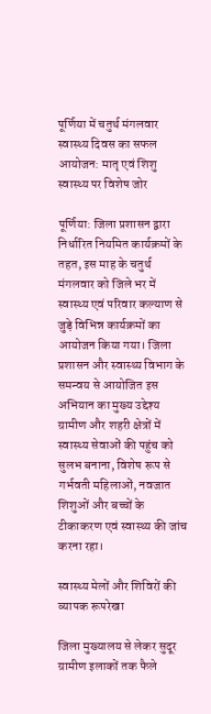पूर्णिया में चतुर्थ मंगलवार स्वास्थ्य दिवस का सफल आयोजन: मातृ एवं शिशु स्वास्थ्य पर विशेष जोर

पूर्णिया: जिला प्रशासन द्वारा निर्धारित नियमित कार्यक्रमों के तहत, इस माह के चतुर्थ मंगलवार को जिले भर में स्वास्थ्य एवं परिवार कल्याण से जुड़े विभिन्न कार्यक्रमों का आयोजन किया गया। जिला प्रशासन और स्वास्थ्य विभाग के समन्वय से आयोजित इस अभियान का मुख्य उद्देश्य ग्रामीण और शहरी क्षेत्रों में स्वास्थ्य सेवाओं की पहुंच को सुलभ बनाना, विशेष रूप से गर्भवती महिलाओं, नवजात शिशुओं और बच्चों के टीकाकरण एवं स्वास्थ्य की जांच करना रहा।

स्वास्थ्य मेलों और शिविरों की व्यापक रूपरेखा

जिला मुख्यालय से लेकर सुदूर ग्रामीण इलाकों तक फैले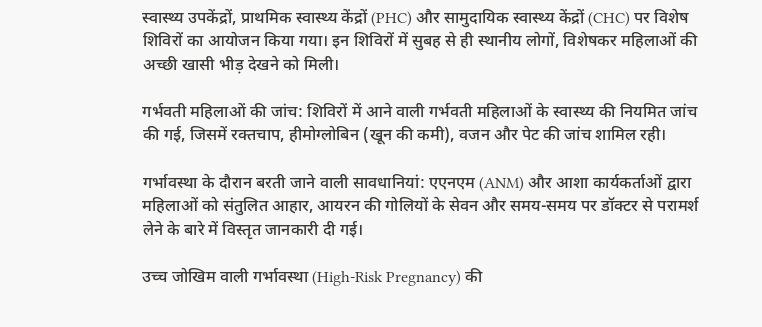स्वास्थ्य उपकेंद्रों, प्राथमिक स्वास्थ्य केंद्रों (PHC) और सामुदायिक स्वास्थ्य केंद्रों (CHC) पर विशेष शिविरों का आयोजन किया गया। इन शिविरों में सुबह से ही स्थानीय लोगों, विशेषकर महिलाओं की अच्छी खासी भीड़ देखने को मिली।

गर्भवती महिलाओं की जांच: शिविरों में आने वाली गर्भवती महिलाओं के स्वास्थ्य की नियमित जांच की गई, जिसमें रक्तचाप, हीमोग्लोबिन (खून की कमी), वजन और पेट की जांच शामिल रही।

गर्भावस्था के दौरान बरती जाने वाली सावधानियां: एएनएम (ANM) और आशा कार्यकर्ताओं द्वारा महिलाओं को संतुलित आहार, आयरन की गोलियों के सेवन और समय-समय पर डॉक्टर से परामर्श लेने के बारे में विस्तृत जानकारी दी गई।

उच्च जोखिम वाली गर्भावस्था (High-Risk Pregnancy) की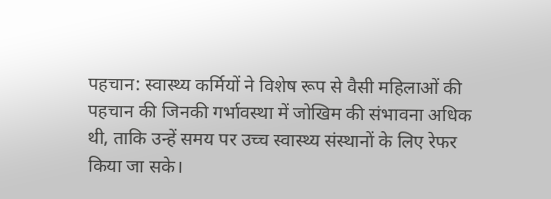पहचान: स्वास्थ्य कर्मियों ने विशेष रूप से वैसी महिलाओं की पहचान की जिनकी गर्भावस्था में जोखिम की संभावना अधिक थी, ताकि उन्हें समय पर उच्च स्वास्थ्य संस्थानों के लिए रेफर किया जा सके।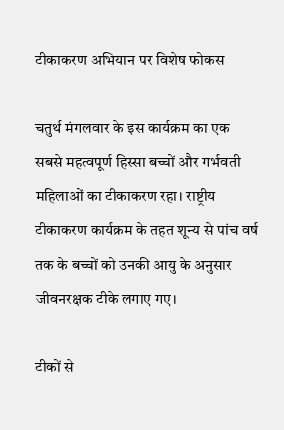टीकाकरण अभियान पर विशेष फोकस

चतुर्थ मंगलवार के इस कार्यक्रम का एक सबसे महत्वपूर्ण हिस्सा बच्चों और गर्भवती महिलाओं का टीकाकरण रहा। राष्ट्रीय टीकाकरण कार्यक्रम के तहत शून्य से पांच वर्ष तक के बच्चों को उनकी आयु के अनुसार जीवनरक्षक टीके लगाए गए।

टीकों से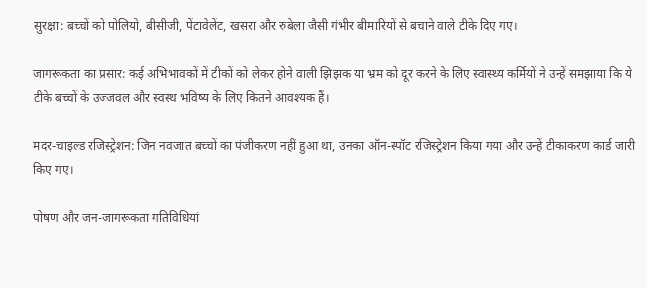सुरक्षा: बच्चों को पोलियो, बीसीजी, पेंटावेलेंट, खसरा और रुबेला जैसी गंभीर बीमारियों से बचाने वाले टीके दिए गए।

जागरूकता का प्रसार: कई अभिभावकों में टीकों को लेकर होने वाली झिझक या भ्रम को दूर करने के लिए स्वास्थ्य कर्मियों ने उन्हें समझाया कि ये टीके बच्चों के उज्जवल और स्वस्थ भविष्य के लिए कितने आवश्यक हैं।

मदर-चाइल्ड रजिस्ट्रेशन: जिन नवजात बच्चों का पंजीकरण नहीं हुआ था, उनका ऑन-स्पॉट रजिस्ट्रेशन किया गया और उन्हें टीकाकरण कार्ड जारी किए गए।

पोषण और जन-जागरूकता गतिविधियां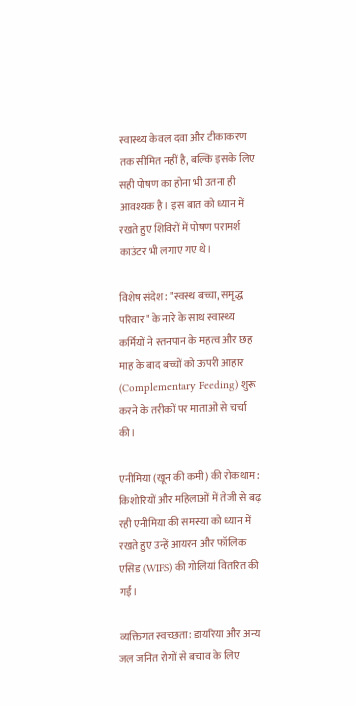स्वास्थ्य केवल दवा और टीकाकरण तक सीमित नहीं है, बल्कि इसके लिए सही पोषण का होना भी उतना ही आवश्यक है। इस बात को ध्यान में रखते हुए शिविरों में पोषण परामर्श काउंटर भी लगाए गए थे।

विशेष संदेश: "स्वस्थ बच्चा, समृद्ध परिवार" के नारे के साथ स्वास्थ्य कर्मियों ने स्तनपान के महत्व और छह माह के बाद बच्चों को ऊपरी आहार (Complementary Feeding) शुरू करने के तरीकों पर माताओं से चर्चा की।

एनीमिया (खून की कमी) की रोकथाम: किशोरियों और महिलाओं में तेजी से बढ़ रही एनीमिया की समस्या को ध्यान में रखते हुए उन्हें आयरन और फॉलिक एसिड (WIFS) की गोलियां वितरित की गईं।

व्यक्तिगत स्वच्छता: डायरिया और अन्य जल जनित रोगों से बचाव के लिए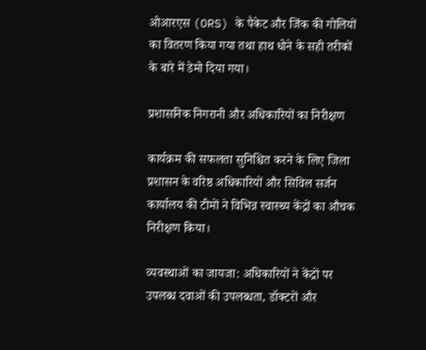ओआरएस (ORS) के पैकेट और जिंक की गोलियों का वितरण किया गया तथा हाथ धोने के सही तरीकों के बारे में डेमो दिया गया।

प्रशासनिक निगरानी और अधिकारियों का निरीक्षण

कार्यक्रम की सफलता सुनिश्चित करने के लिए जिला प्रशासन के वरिष्ठ अधिकारियों और सिविल सर्जन कार्यालय की टीमों ने विभिन्न स्वास्थ्य केंद्रों का औचक निरीक्षण किया।

व्यवस्थाओं का जायजा: अधिकारियों ने केंद्रों पर उपलब्ध दवाओं की उपलब्धता, डॉक्टरों और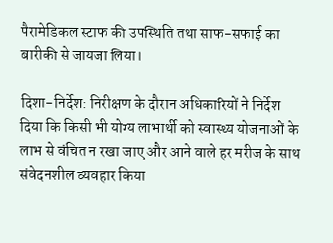पैरामेडिकल स्टाफ की उपस्थिति तथा साफ-सफाई का बारीकी से जायजा लिया।

दिशा-निर्देश: निरीक्षण के दौरान अधिकारियों ने निर्देश दिया कि किसी भी योग्य लाभार्थी को स्वास्थ्य योजनाओं के लाभ से वंचित न रखा जाए और आने वाले हर मरीज के साथ संवेदनशील व्यवहार किया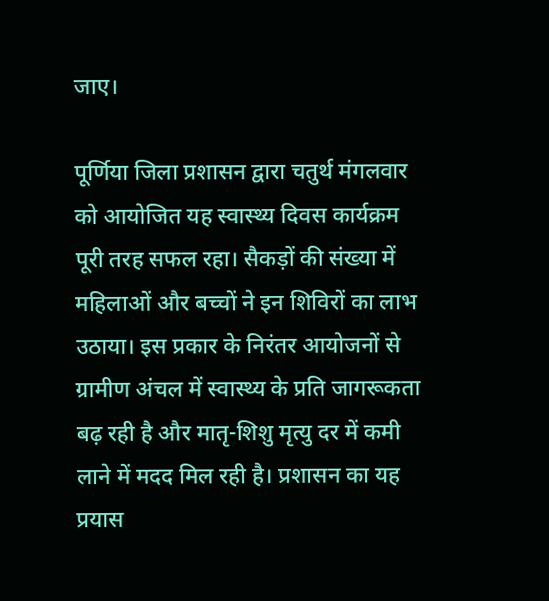जाए।

पूर्णिया जिला प्रशासन द्वारा चतुर्थ मंगलवार को आयोजित यह स्वास्थ्य दिवस कार्यक्रम पूरी तरह सफल रहा। सैकड़ों की संख्या में महिलाओं और बच्चों ने इन शिविरों का लाभ उठाया। इस प्रकार के निरंतर आयोजनों से ग्रामीण अंचल में स्वास्थ्य के प्रति जागरूकता बढ़ रही है और मातृ-शिशु मृत्यु दर में कमी लाने में मदद मिल रही है। प्रशासन का यह प्रयास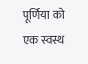पूर्णिया को एक स्वस्थ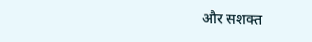और सशक्त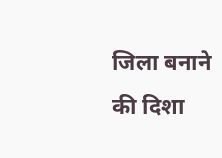जिला बनाने की दिशा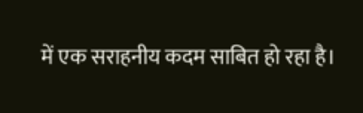में एक सराहनीय कदम साबित हो रहा है।